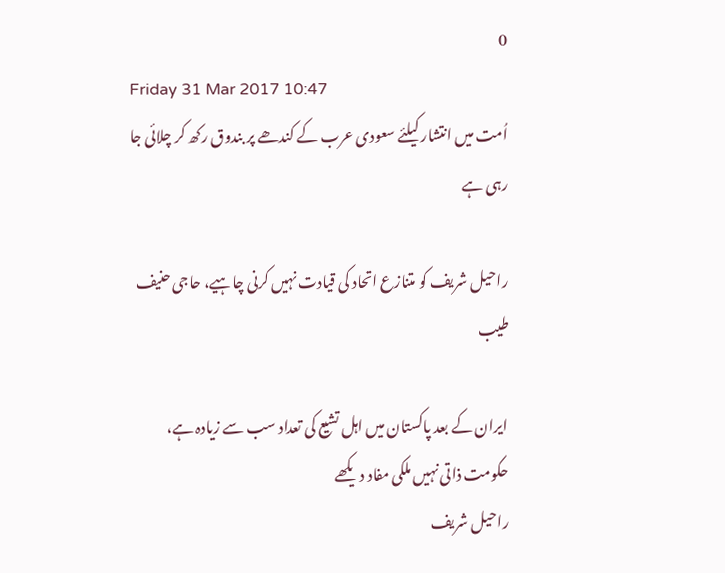0
Friday 31 Mar 2017 10:47
اُمت میں انتشار کیلئے سعودی عرب کے کندھے پر بندوق رکھ کر چلائی جا رہی ہے

راحیل شریف کو متنازع اتحاد کی قیادت نہیں کرنی چاہیے، حاجی حنیف طیب

ایران کے بعد پاکستان میں اہل تشیع کی تعداد سب سے زیادہ ہے، حکومت ذاتی نہیں ملکی مفاد دیکھے
راحیل شریف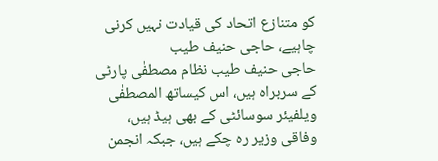کو متنازع اتحاد کی قیادت نہیں کرنی چاہیے، حاجی حنیف طیب
حاجی حنیف طیب نظام مصطفٰی پارٹی کے سربراہ ہیں، اس کیساتھ المصطفٰی ویلفیئر سوسائٹی کے بھی ہیڈ ہیں، وفاقی وزیر رہ چکے ہیں، جبکہ انجمن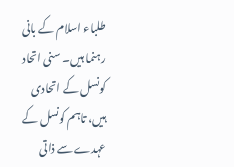طلباء اسلام کے بانی رہنما ہیں۔ سنی اتحاد کونسل کے اتحادی ہیں، تاہم کونسل کے عہدے سے ذاتی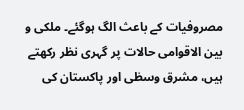مصروفیات کے باعث الگ ہوگئے۔ ملکی و بین الاقوامی حالات پر گہری نظر رکھتے ہیں، مشرق وسطٰی اور پاکستان کی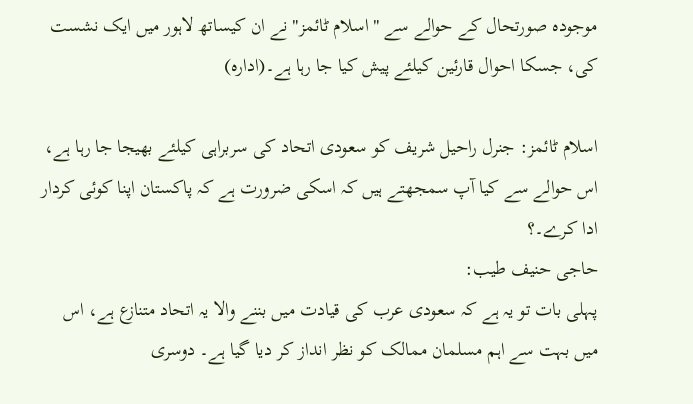موجودہ صورتحال کے حوالے سے "اسلام ٹائمز" نے ان کیساتھ لاہور میں ایک نشست کی، جسکا احوال قارئین کیلئے پیش کیا جا رہا ہے۔(ادارہ)

اسلام ٹائمز: جنرل راحیل شریف کو سعودی اتحاد کی سربراہی کیلئے بھیجا جا رہا ہے، اس حوالے سے کیا آپ سمجھتے ہیں کہ اسکی ضرورت ہے کہ پاکستان اپنا کوئی کردار ادا کرے۔؟
حاجی حنیف طیب:
پہلی بات تو یہ ہے کہ سعودی عرب کی قیادت میں بننے والا یہ اتحاد متنازع ہے، اس میں بہت سے اہم مسلمان ممالک کو نظر انداز کر دیا گیا ہے۔ دوسری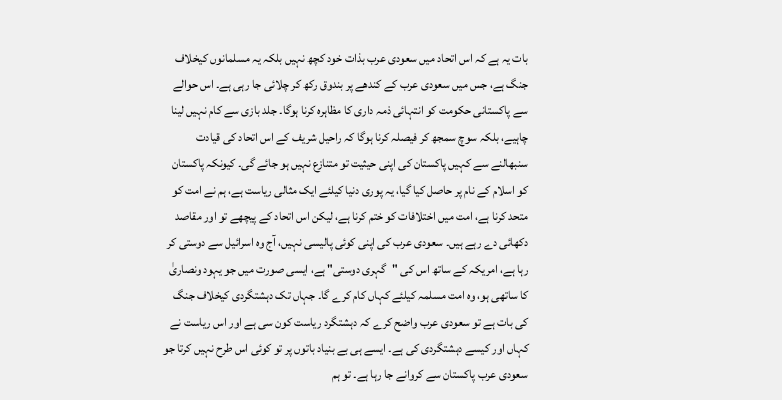بات یہ ہے کہ اس اتحاد میں سعودی عرب بذات خود کچھ نہیں بلکہ یہ مسلمانوں کیخلاف جنگ ہے، جس میں سعودی عرب کے کندھے پر بندوق رکھ کر چلائی جا رہی ہے۔ اس حوالے سے پاکستانی حکومت کو انتہائی ذمہ داری کا مظاہرہ کرنا ہوگا۔ جلد بازی سے کام نہیں لینا چاہیے، بلکہ سوچ سمجھ کر فیصلہ کرنا ہوگا کہ راحیل شریف کے اس اتحاد کی قیادت سنبھالنے سے کہیں پاکستان کی اپنی حیثیت تو متنازع نہیں ہو جائے گی۔ کیونکہ پاکستان کو اسلام کے نام پر حاصل کیا گیا، یہ پوری دنیا کیلئے ایک مثالی ریاست ہے، ہم نے امت کو متحد کرنا ہے، امت میں اختلافات کو ختم کرنا ہے، لیکن اس اتحاد کے پیچھے تو اور مقاصد دکھائی دے رہے ہیں۔ سعودی عرب کی اپنی کوئی پالیسی نہیں، آج وہ اسرائیل سے دوستی کر رہا ہے، امریکہ کے ساتھ اس کی "گہری دوستی" ہے، ایسی صورت میں جو یہود ونصاریٰ کا ساتھی ہو، وہ امت مسلمہ کیلئے کہاں کام کرے گا۔ جہاں تک دہشتگردی کیخلاف جنگ کی بات ہے تو سعودی عرب واضح کرے کہ دہشتگرد ریاست کون سی ہے اور اس ریاست نے کہاں اور کیسے دہشتگردی کی ہے۔ ایسے ہی بے بنیاد باتوں پر تو کوئی اس طرح نہیں کرتا جو سعودی عرب پاکستان سے کروانے جا رہا ہے۔ تو ہم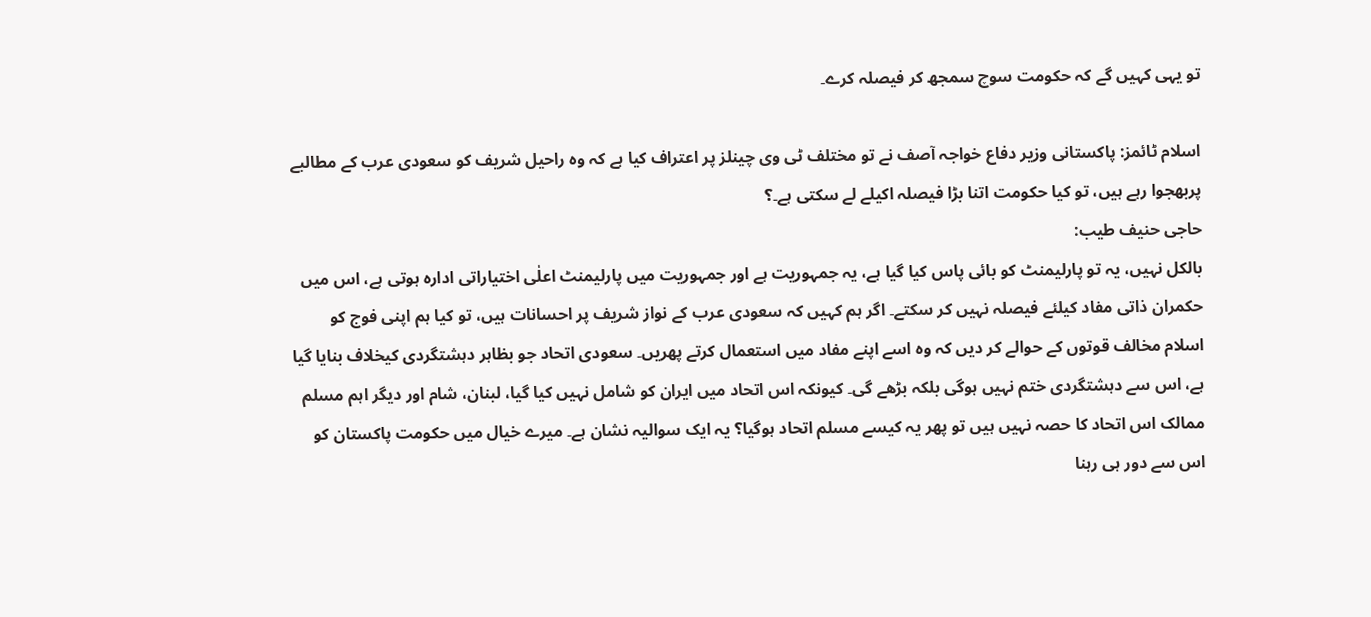تو یہی کہیں گے کہ حکومت سوچ سمجھ کر فیصلہ کرے۔

اسلام ٹائمز: پاکستانی وزیر دفاع خواجہ آصف نے تو مختلف ٹی وی چینلز پر اعتراف کیا ہے کہ وہ راحیل شریف کو سعودی عرب کے مطالبے پربھجوا رہے ہیں، تو کیا حکومت اتنا بڑا فیصلہ اکیلے لے سکتی ہے۔؟
حاجی حنیف طیب:
بالکل نہیں، یہ تو پارلیمنٹ کو بائی پاس کیا گیا ہے، یہ جمہوریت ہے اور جمہوریت میں پارلیمنٹ اعلٰی اختیاراتی ادارہ ہوتی ہے، اس میں حکمران ذاتی مفاد کیلئے فیصلہ نہیں کر سکتے۔ اگر ہم کہیں کہ سعودی عرب کے نواز شریف پر احسانات ہیں، تو کیا ہم اپنی فوج کو اسلام مخالف قوتوں کے حوالے کر دیں کہ وہ اسے اپنے مفاد میں استعمال کرتے پھریں۔ سعودی اتحاد جو بظاہر دہشتگردی کیخلاف بنایا گیا ہے، اس سے دہشتگردی ختم نہیں ہوگی بلکہ بڑھے گی۔ کیونکہ اس اتحاد میں ایران کو شامل نہیں کیا گیا، لبنان، شام اور دیگر اہم مسلم ممالک اس اتحاد کا حصہ نہیں ہیں تو پھر یہ کیسے مسلم اتحاد ہوگیا؟ یہ ایک سوالیہ نشان ہے۔ میرے خیال میں حکومت پاکستان کو اس سے دور ہی رہنا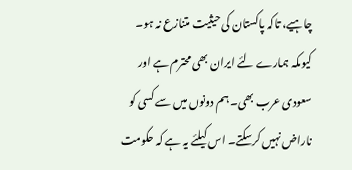چاہیے، تاکہ پاکستان کی حیثیت متنازع نہ ہو۔ کیوںکہ ہمارے لئے ایران بھی محترم ہے اور سعودی عرب بھی۔ ہم دونوں میں سے کسی کو ناراض نہیں کرسکتے۔ اس کیلئے یہ ہے کہ حکومت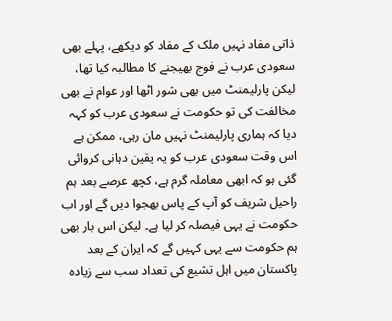ذاتی مفاد نہیں ملک کے مفاد کو دیکھے، پہلے بھی سعودی عرب نے فوج بھیجنے کا مطالبہ کیا تھا، لیکن پارلیمنٹ میں بھی شور اٹھا اور عوام نے بھی مخالفت کی تو حکومت نے سعودی عرب کو کہہ دیا کہ ہماری پارلیمنٹ نہیں مان رہی، ممکن ہے اس وقت سعودی عرب کو یہ یقین دہانی کروائی گئی ہو کہ ابھی معاملہ گرم ہے، کچھ عرصے بعد ہم راحیل شریف کو آپ کے پاس بھجوا دیں گے اور اب حکومت نے یہی فیصلہ کر لیا ہے۔ لیکن اس بار بھی ہم حکومت سے یہی کہیں گے کہ ایران کے بعد پاکستان میں اہل تشیع کی تعداد سب سے زیادہ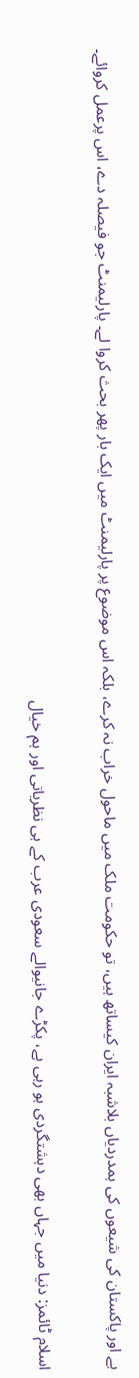ہے اور پاکستان کی شیعوں کی ہمدردیاں بلاشبہ ایران کیساتھ ہیں، تو حکومت ملک میں ماحول خراب نہ کرے، بلکہ اس موضوع پر پارلیمنٹ میں ایک بار پھر بحث کروا لے۔ پارلیمنٹ جو فیصلہ دے، اس پرعمل کروائے۔

اسلام ٹائمز: دنیا میں جہاں بھی دہشتگردی ہو رہی ہے، پکڑے جانیوالے سعودی عرب کے ہی نظریاتی اور ہم خیال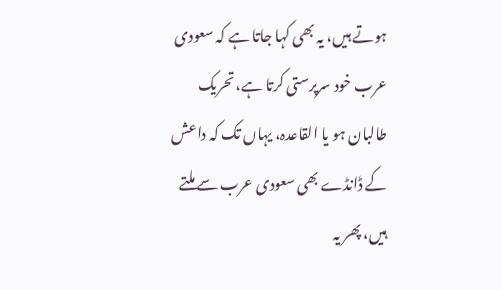ہوتے ہیں، یہ بھی کہا جاتا ہے کہ سعودی عرب خود سرپرستی کرتا ہے، تحریک طالبان ہو یا القاعدہ، یہاں تک کہ داعش کے ڈانڈے بھی سعودی عرب سے ملتے ہیں، پھر یہ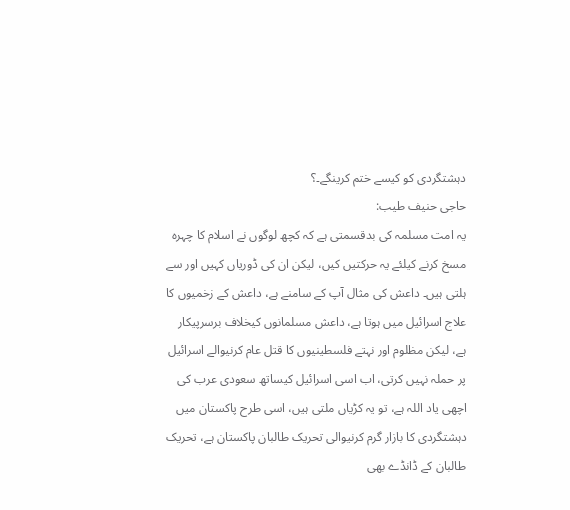دہشتگردی کو کیسے ختم کرینگے۔؟
حاجی حنیف طیب:
یہ امت مسلمہ کی بدقسمتی ہے کہ کچھ لوگوں نے اسلام کا چہرہ مسخ کرنے کیلئے یہ حرکتیں کیں، لیکن ان کی ڈوریاں کہیں اور سے ہلتی ہیں۔ داعش کی مثال آپ کے سامنے ہے، داعش کے زخمیوں کا علاج اسرائیل میں ہوتا ہے، داعش مسلمانوں کیخلاف برسرپیکار ہے، لیکن مظلوم اور نہتے فلسطینیوں کا قتل عام کرنیوالے اسرائیل پر حملہ نہیں کرتی، اب اسی اسرائیل کیساتھ سعودی عرب کی اچھی یاد اللہ ہے، تو یہ کڑیاں ملتی ہیں، اسی طرح پاکستان میں دہشتگردی کا بازار گرم کرنیوالی تحریک طالبان پاکستان ہے، تحریک طالبان کے ڈانڈے بھی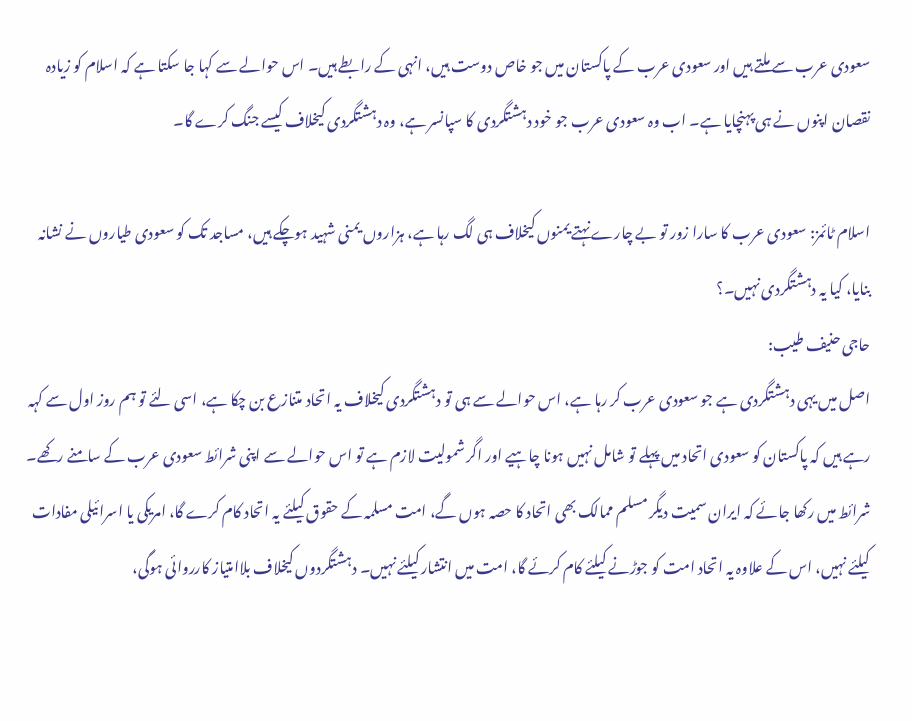سعودی عرب سے ملتے ہیں اور سعودی عرب کے پاکستان میں جو خاص دوست ہیں، انہی کے رابطے ہیں۔ اس حوالے سے کہا جا سکتا ہے کہ اسلام کو زیادہ نقصان اپنوں نے ہی پہنچایا ہے۔ اب وہ سعودی عرب جو خود دہشتگردی کا سپانسر ہے، وہ دہشتگردی کیخلاف کیسے جنگ کرے گا۔

اسلام ٹائمز: سعودی عرب کا سارا زور تو بے چارے نہتے یمنوں کیخلاف ہی لگ رہا ہے، ہزاروں یمنی شہید ہوچکے ہیں، مساجد تک کو سعودی طیاروں نے نشانہ بنایا، کیا یہ دہشتگردی نہیں۔؟
حاجی حنیف طیب:
اصل میں یہی دہشتگردی ہے جو سعودی عرب کر رہا ہے، اس حوالے سے ہی تو دہشتگردی کیخلاف یہ اتحاد متنازع بن چکا ہے، اسی لئے تو ہم روز اول سے کہہ رہے ہیں کہ پاکستان کو سعودی اتحاد میں پہلے تو شامل نہیں ہونا چاہیے اور اگر شمولیت لازم ہے تو اس حوالے سے اپنی شرائط سعودی عرب کے سامنے رکھے۔ شرائط میں رکھا جائے کہ ایران سمیت دیگر مسلم ممالک بھی اتحاد کا حصہ ہوں گے، امت مسلمہ کے حقوق کیلئے یہ اتحاد کام کرے گا، امریکی یا اسرائیلی مفادات کیلئے نہیں، اس کے علاوہ یہ اتحاد امت کو جوڑنے کیلئے کام کرئے گا، امت میں انتشار کیلئے نہیں۔ دہشتگردوں کیخلاف بلاامتیاز کارروائی ہوگی،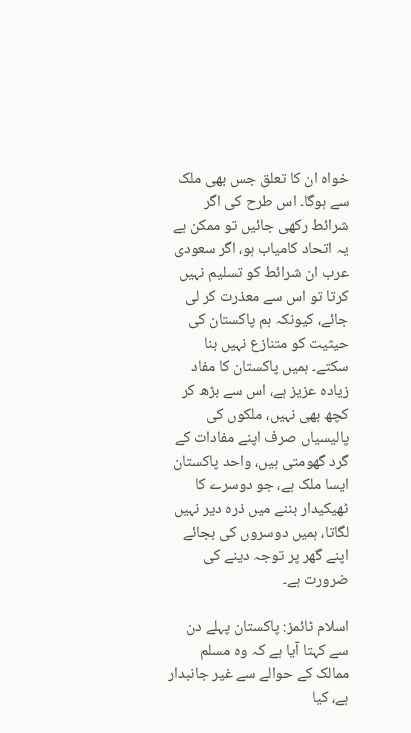خواہ ان کا تعلق جس بھی ملک سے ہوگا۔ اس طرح کی اگر شرائط رکھی جائیں تو ممکن ہے یہ اتحاد کامیاب ہو، اگر سعودی عرب ان شرائط کو تسلیم نہیں کرتا تو اس سے معذرت کر لی جائے، کیونکہ ہم پاکستان کی حیثیت کو متنازع نہیں بنا سکتے۔ ہمیں پاکستان کا مفاد زیادہ عزیز ہے، اس سے بڑھ کر کچھ بھی نہیں، ملکوں کی پالیسیاں صرف اپنے مفادات کے گرد گھومتی ہیں، واحد پاکستان ایسا ملک ہے، جو دوسرے کا ٹھیکیدار بننے میں ذرہ دیر نہیں لگاتا، ہمیں دوسروں کی بجائے اپنے گھر پر توجہ دینے کی ضرورت ہے۔

اسلام ٹائمز: پاکستان پہلے دن سے کہتا آیا ہے کہ وہ مسلم ممالک کے حوالے سے غیر جانبدار ہے، کیا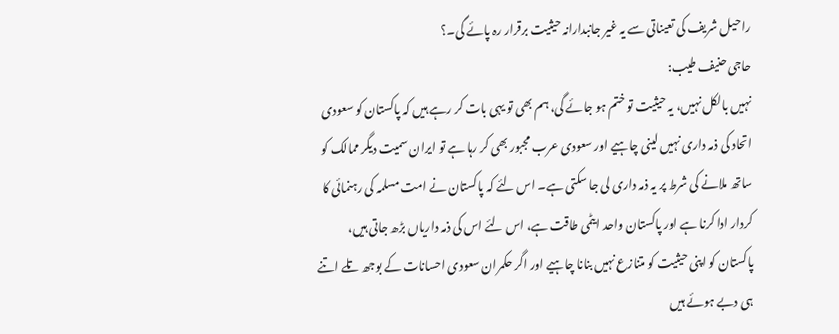راحیل شریف کی تعیناتی سے یہ غیر جانبدارانہ حیثیت برقرار رہ پائے گی۔؟
حاجی حنیف طیب:
نہیں بالکل نہیں، یہ حیثیت تو ختم ہو جائے گی، ہم بھی تو یہی بات کر رہے ہیں کہ پاکستان کو سعودی اتحاد کی ذمہ داری نہیں لینی چاہیے اور سعودی عرب مجبور بھی کر رہا ہے تو ایران سمیت دیگر ممالک کو ساتھ ملانے کی شرط پر یہ ذمہ داری لی جا سکتی ہے۔ اس لئے کہ پاکستان نے امت مسلمہ کی رہنمائی کا کردار ادا کرنا ہے اور پاکستان واحد ایٹمی طاقت ہے، اس لئے اس کی ذمہ داریاں بڑھ جاتی ہیں، پاکستان کو اپنی حیثیت کو متنازع نہیں بنانا چاہیے اور اگر حکمران سعودی احسانات کے بوجھ تلے اتنے ہی دبے ہوئے ہیں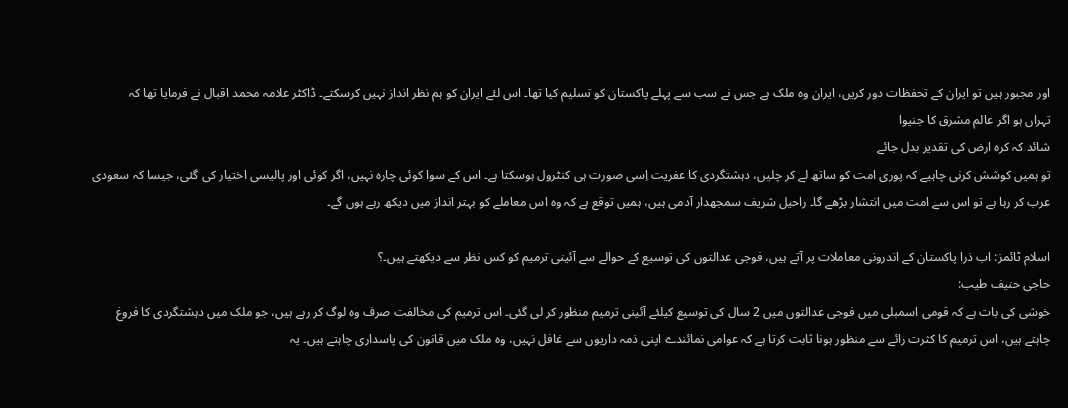اور مجبور ہیں تو ایران کے تحفظات دور کریں، ایران وہ ملک ہے جس نے سب سے پہلے پاکستان کو تسلیم کیا تھا۔ اس لئے ایران کو ہم نظر انداز نہیں کرسکتے۔ ڈاکٹر علامہ محمد اقبال نے فرمایا تھا کہ
تہراں ہو اگر عالم مشرق کا جنیوا
شائد کہ کرہ ارض کی تقدیر بدل جائے
تو ہمیں کوشش کرنی چاہیے کہ پوری امت کو ساتھ لے کر چلیں، دہشتگردی کا عفریت اِسی صورت ہی کنٹرول ہوسکتا ہے۔ اس کے سوا کوئی چارہ نہیں، اگر کوئی اور پالیسی اختیار کی گئی، جیسا کہ سعودی عرب کر رہا ہے تو اس سے امت میں انتشار بڑھے گا۔ راحیل شریف سمجھدار آدمی ہیں، ہمیں توقع ہے کہ وہ اس معاملے کو بہتر انداز میں دیکھ رہے ہوں گے۔

اسلام ٹائمز: اب ذرا پاکستان کے اندرونی معاملات پر آتے ہیں، فوجی عدالتوں کی توسیع کے حوالے سے آئینی ترمیم کو کس نظر سے دیکھتے ہیں۔؟
حاجی حنیف طیب:
خوشی کی بات ہے کہ قومی اسمبلی میں فوجی عدالتوں میں 2 سال کی توسیع کیلئے آئینی ترمیم منظور کر لی گئی۔ اس ترمیم کی مخالفت صرف وہ لوگ کر رہے ہیں، جو ملک میں دہشتگردی کا فروغ چاہتے ہیں، اس ترمیم کا کثرت رائے سے منظور ہونا ثابت کرتا ہے کہ عوامی نمائندے اپنی ذمہ داریوں سے غافل نہیں، وہ ملک میں قانون کی پاسداری چاہتے ہیں۔ یہ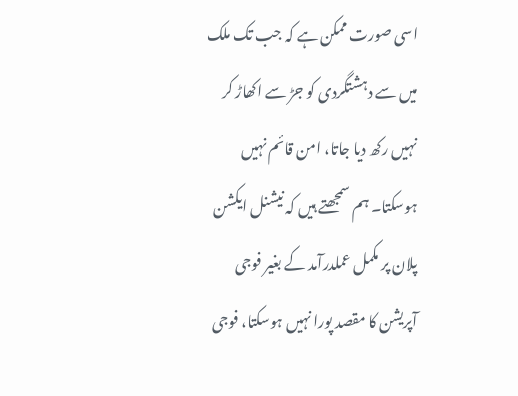اسی صورت ممکن ہے کہ جب تک ملک میں سے دہشتگردی کو جڑ سے اکھاڑ کر نہیں رکھ دیا جاتا، امن قائم نہیں ہوسکتا۔ ہم سمجھتے ہیں کہ نیشنل ایکشن پلان پر مکمل عملدرآمد کے بغیر فوجی آپریشن کا مقصد پورا نہیں ہوسکتا، فوجی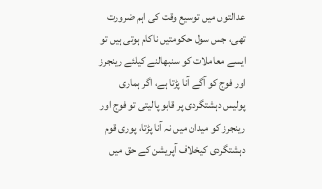عدالتوں میں توسیع وقت کی اہم ضرورت تھی، جس سول حکومتیں ناکام ہوتی ہیں تو ایسے معاملات کو سنبھالنے کیلئے رینجرز اور فوج کو آگے آنا پڑتا ہے، اگر ہماری پولیس دہشتگردی پر قابو پالیتی تو فوج اور رینجرز کو میدان میں نہ آنا پڑتا، پوری قوم دہشتگردی کیخلاف آپریشن کے حق میں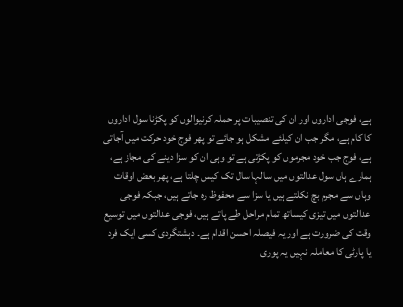ہے، فوجی اداروں اور ان کی تنصیبات پر حملہ کرنیوالوں کو پکڑنا سول اداروں کا کام ہے، مگر جب ان کیلئے مشکل ہو جائے تو پھر فوج خود حرکت میں آجاتی ہے، فوج جب خود مجرموں کو پکڑتی ہے تو وہی ان کو سزا دینے کی مجاز ہے، ہمارے ہاں سول عدالتوں میں سالہا سال تک کیس چلتا ہے، پھر بعض اوقات وہاں سے مجرم بچ نکلتے ہیں یا سزا سے محفوظ رہ جاتے ہیں، جبکہ فوجی عدالتوں میں تیزی کیساتھ تمام مراحل طے پاتے ہیں، فوجی عدالتوں میں توسیع وقت کی ضرورت ہے اور یہ فیصلہ احسن اقدام ہے۔ دہشتگردی کسی ایک فرد یا پارٹی کا معاملہ نہیں یہ پوری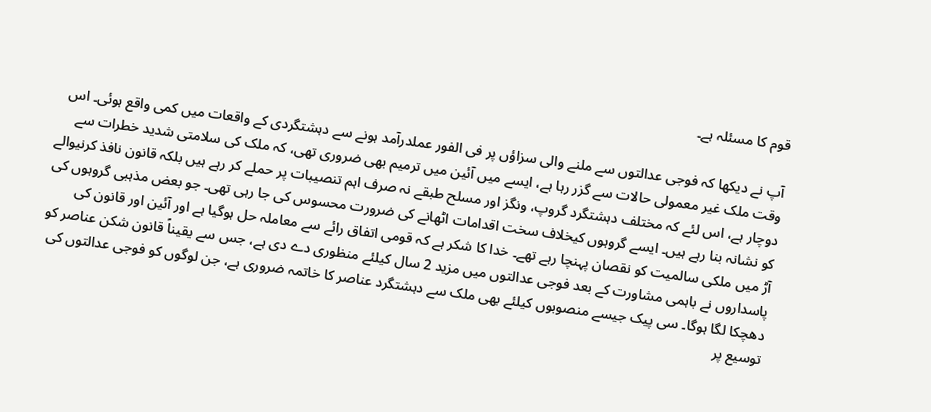قوم کا مسئلہ ہے۔

آپ نے دیکھا کہ فوجی عدالتوں سے ملنے والی سزاؤں پر فی الفور عملدرآمد ہونے سے دہشتگردی کے واقعات میں کمی واقع ہوئی۔ اس وقت ملک غیر معمولی حالات سے گزر رہا ہے، ایسے میں آئین میں ترمیم بھی ضروری تھی، کہ ملک کی سلامتی شدید خطرات سے دوچار ہے، اس لئے کہ مختلف دہشتگرد گروپ، ونگز اور مسلح طبقے نہ صرف اہم تنصیبات پر حملے کر رہے ہیں بلکہ قانون نافذ کرنیوالے کو نشانہ بنا رہے ہیں۔ ایسے گروہوں کیخلاف سخت اقدامات اٹھانے کی ضرورت محسوس کی جا رہی تھی۔ جو بعض مذہبی گروہوں کی آڑ میں ملکی سالمیت کو نقصان پہنچا رہے تھے۔ خدا کا شکر ہے کہ قومی اتفاق رائے سے معاملہ حل ہوگیا ہے اور آئین اور قانون کی پاسداروں نے باہمی مشاورت کے بعد فوجی عدالتوں میں مزید 2 سال کیلئے منظوری دے دی ہے، جس سے یقیناً قانون شکن عناصر کو دھچکا لگا ہوگا۔ سی پیک جیسے منصوبوں کیلئے بھی ملک سے دہشتگرد عناصر کا خاتمہ ضروری ہے، جن لوگوں کو فوجی عدالتوں کی توسیع پر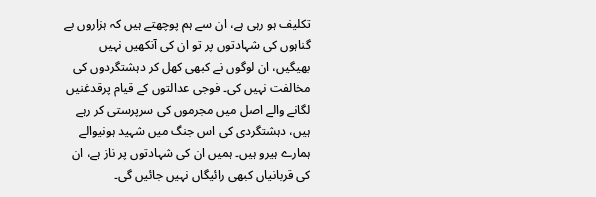تکلیف ہو رہی ہے، ان سے ہم پوچھتے ہیں کہ ہزاروں بے گناہوں کی شہادتوں پر تو ان کی آنکھیں نہیں بھیگیں، ان لوگوں نے کبھی کھل کر دہشتگردوں کی مخالفت نہیں کی۔ فوجی عدالتوں کے قیام پرقدغنیں لگانے والے اصل میں مجرموں کی سرپرستی کر رہے ہیں، دہشتگردی کی اس جنگ میں شہید ہونیوالے ہمارے ہیرو ہیں۔ ہمیں ان کی شہادتوں پر ناز ہے، ان کی قربانیاں کبھی رائیگاں نہیں جائیں گی۔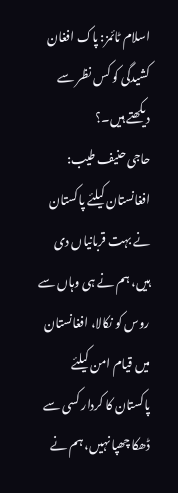اسلام ٹائمز: پاک افغان کشیدگی کو کس نظر سے دیکھتے ہیں۔؟
حاجی حنیف طیب:
افغانستان کیلئے پاکستان نے بہت قربانیاں دی ہیں، ہم نے ہی وہاں سے روس کو نکالا، افغانستان میں قیام امن کیلئے پاکستان کا کردار کسی سے ڈھکا چھپا نہیں، ہم نے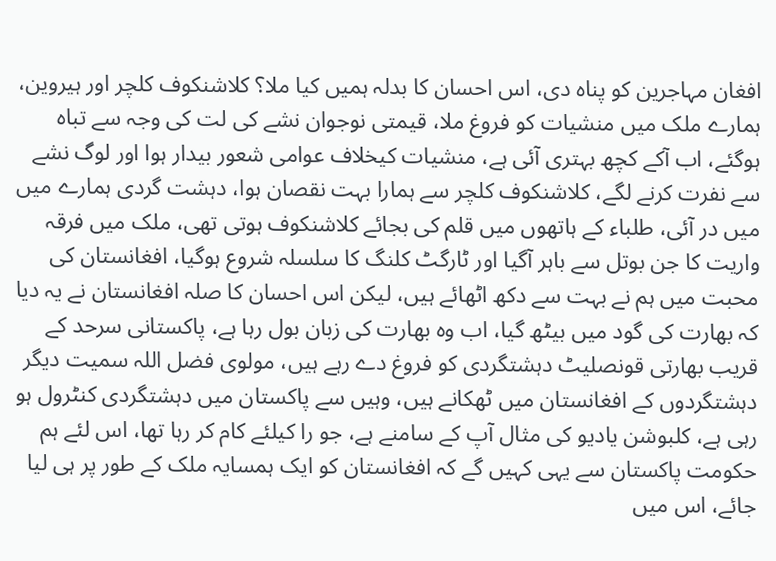افغان مہاجرین کو پناہ دی، اس احسان کا بدلہ ہمیں کیا ملا؟ کلاشنکوف کلچر اور ہیروین، ہمارے ملک میں منشیات کو فروغ ملا، قیمتی نوجوان نشے کی لت کی وجہ سے تباہ ہوگئے، اب آکے کچھ بہتری آئی ہے، منشیات کیخلاف عوامی شعور بیدار ہوا اور لوگ نشے سے نفرت کرنے لگے، کلاشنکوف کلچر سے ہمارا بہت نقصان ہوا، دہشت گردی ہمارے میں میں در آئی، طلباء کے ہاتھوں میں قلم کی بجائے کلاشنکوف ہوتی تھی، ملک میں فرقہ واریت کا جن بوتل سے باہر آگیا اور ٹارگٹ کلنگ کا سلسلہ شروع ہوگیا، افغانستان کی محبت میں ہم نے بہت سے دکھ اٹھائے ہیں، لیکن اس احسان کا صلہ افغانستان نے یہ دیا کہ بھارت کی گود میں بیٹھ گیا، اب وہ بھارت کی زبان بول رہا ہے، پاکستانی سرحد کے قریب بھارتی قونصلیٹ دہشتگردی کو فروغ دے رہے ہیں، مولوی فضل اللہ سمیت دیگر دہشتگردوں کے افغانستان میں ٹھکانے ہیں، وہیں سے پاکستان میں دہشتگردی کنٹرول ہو رہی ہے، کلبوشن یادیو کی مثال آپ کے سامنے ہے، جو را کیلئے کام کر رہا تھا، اس لئے ہم حکومت پاکستان سے یہی کہیں گے کہ افغانستان کو ایک ہمسایہ ملک کے طور پر ہی لیا جائے، اس میں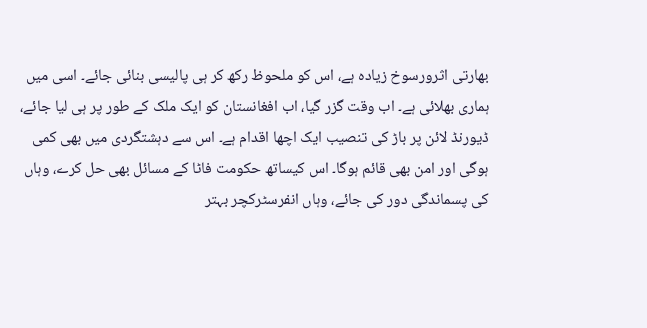بھارتی اثرورسوخ زیادہ ہے، اس کو ملحوظ رکھ کر ہی پالیسی بنائی جائے۔ اسی میں ہماری بھلائی ہے۔ اب وقت گزر گیا، اب افغانستان کو ایک ملک کے طور پر ہی لیا جائے، ڈیورنڈ لائن پر باڑ کی تنصیب ایک اچھا اقدام ہے۔ اس سے دہشتگردی میں بھی کمی ہوگی اور امن بھی قائم ہوگا۔ اس کیساتھ حکومت فاٹا کے مسائل بھی حل کرے، وہاں کی پسماندگی دور کی جائے، وہاں انفرسٹرکچر بہتر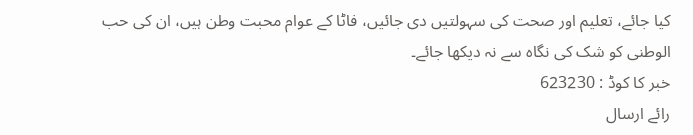کیا جائے، تعلیم اور صحت کی سہولتیں دی جائیں، فاٹا کے عوام محبت وطن ہیں، ان کی حب الوطنی کو شک کی نگاہ سے نہ دیکھا جائے۔
خبر کا کوڈ : 623230
رائے ارسال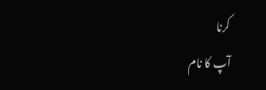کرنا
آپ کا نام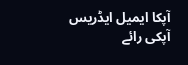آپکا ایمیل ایڈریس
آپکی رائے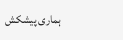ہماری پیشکش